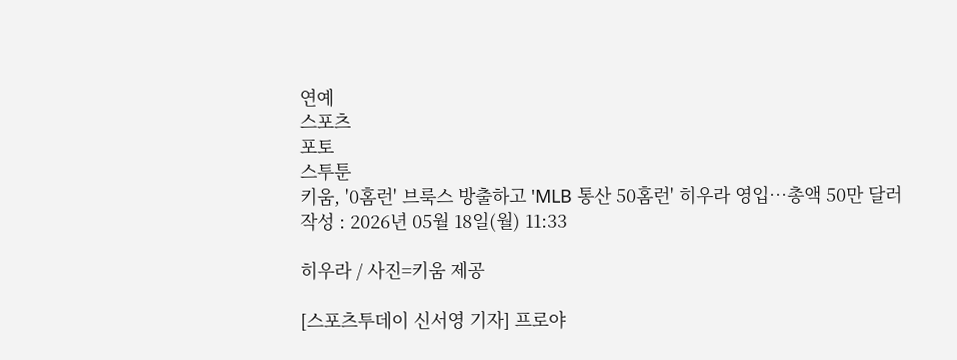연예
스포츠
포토
스투툰
키움, '0홈런' 브룩스 방출하고 'MLB 통산 50홈런' 히우라 영입…총액 50만 달러
작성 : 2026년 05월 18일(월) 11:33

히우라 / 사진=키움 제공

[스포츠투데이 신서영 기자] 프로야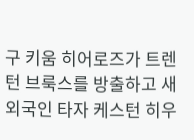구 키움 히어로즈가 트렌턴 브룩스를 방출하고 새 외국인 타자 케스턴 히우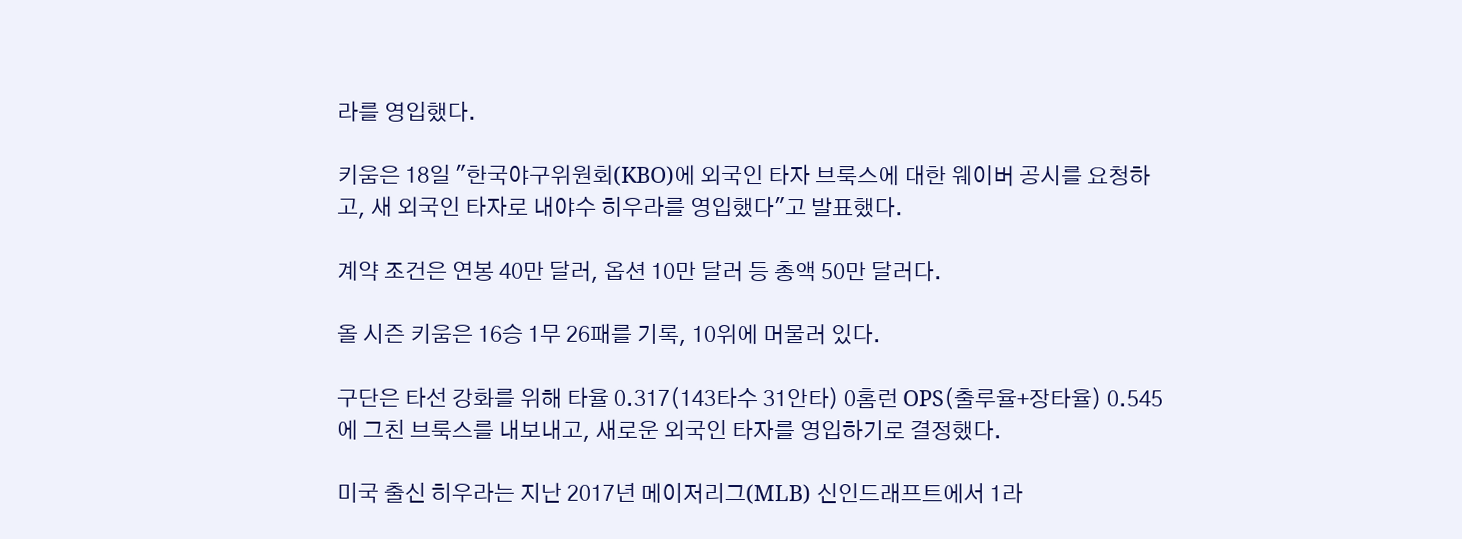라를 영입했다.

키움은 18일 "한국야구위원회(KBO)에 외국인 타자 브룩스에 대한 웨이버 공시를 요청하고, 새 외국인 타자로 내야수 히우라를 영입했다"고 발표했다.

계약 조건은 연봉 40만 달러, 옵션 10만 달러 등 총액 50만 달러다.

올 시즌 키움은 16승 1무 26패를 기록, 10위에 머물러 있다.

구단은 타선 강화를 위해 타율 0.317(143타수 31안타) 0홈런 OPS(출루율+장타율) 0.545에 그친 브룩스를 내보내고, 새로운 외국인 타자를 영입하기로 결정했다.

미국 출신 히우라는 지난 2017년 메이저리그(MLB) 신인드래프트에서 1라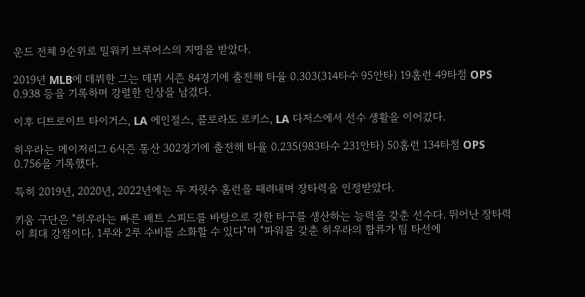운드 전체 9순위로 밀워키 브루어스의 지명을 받았다.

2019년 MLB에 데뷔한 그는 데뷔 시즌 84경기에 출전해 타율 0.303(314타수 95안타) 19홈런 49타점 OPS 0.938 등을 기록하며 강렬한 인상을 남겼다.

이후 디트로이트 타이거스, LA 에인절스, 콜로라도 로키스, LA 다저스에서 선수 생활을 이어갔다.

히우라는 메이저리그 6시즌 통산 302경기에 출전해 타율 0.235(983타수 231안타) 50홈런 134타점 OPS 0.756을 기록했다.

특히 2019년, 2020년, 2022년에는 두 자릿수 홈런을 때려내며 장타력을 인정받았다.

키움 구단은 "히우라는 빠른 배트 스피드를 바탕으로 강한 타구를 생산하는 능력을 갖춘 선수다. 뛰어난 장타력이 최대 강점이다. 1루와 2루 수비를 소화할 수 있다"며 "파워를 갖춘 히우라의 합류가 팀 타선에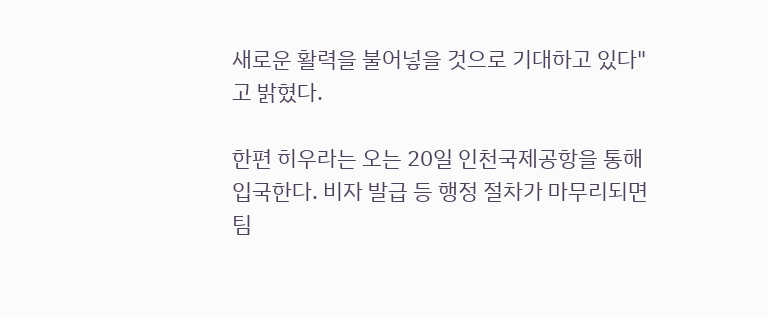새로운 활력을 불어넣을 것으로 기대하고 있다"고 밝혔다.

한편 히우라는 오는 20일 인천국제공항을 통해 입국한다. 비자 발급 등 행정 절차가 마무리되면 팀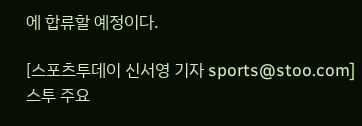에 합류할 예정이다.

[스포츠투데이 신서영 기자 sports@stoo.com]
스투 주요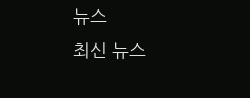뉴스
최신 뉴스